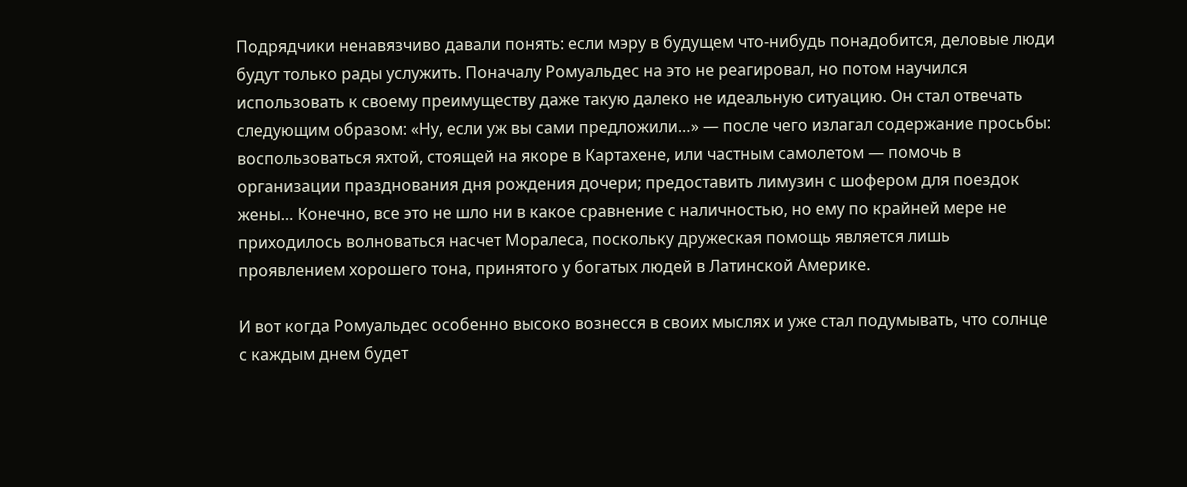Подрядчики ненавязчиво давали понять: если мэру в будущем что-нибудь понадобится, деловые люди будут только рады услужить. Поначалу Ромуальдес на это не реагировал, но потом научился использовать к своему преимуществу даже такую далеко не идеальную ситуацию. Он стал отвечать следующим образом: «Ну, если уж вы сами предложили…» — после чего излагал содержание просьбы: воспользоваться яхтой, стоящей на якоре в Картахене, или частным самолетом — помочь в организации празднования дня рождения дочери; предоставить лимузин с шофером для поездок жены… Конечно, все это не шло ни в какое сравнение с наличностью, но ему по крайней мере не приходилось волноваться насчет Моралеса, поскольку дружеская помощь является лишь проявлением хорошего тона, принятого у богатых людей в Латинской Америке.

И вот когда Ромуальдес особенно высоко вознесся в своих мыслях и уже стал подумывать, что солнце с каждым днем будет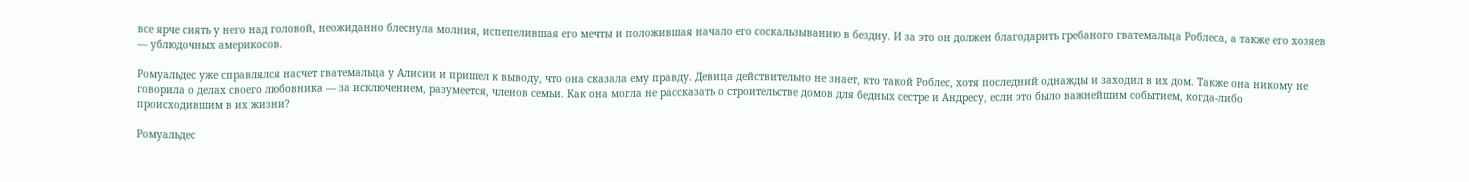все ярче сиять у него над головой, неожиданно блеснула молния, испепелившая его мечты и положившая начало его соскальзыванию в бездну. И за это он должен благодарить гребаного гватемальца Роблеса, а также его хозяев — ублюдочных америкосов.

Ромуальдес уже справлялся насчет гватемальца у Алисии и пришел к выводу, что она сказала ему правду. Девица действительно не знает, кто такой Роблес, хотя последний однажды и заходил в их дом. Также она никому не говорила о делах своего любовника — за исключением, разумеется, членов семьи. Как она могла не рассказать о строительстве домов для бедных сестре и Андресу, если это было важнейшим событием, когда-либо происходившим в их жизни?

Ромуальдес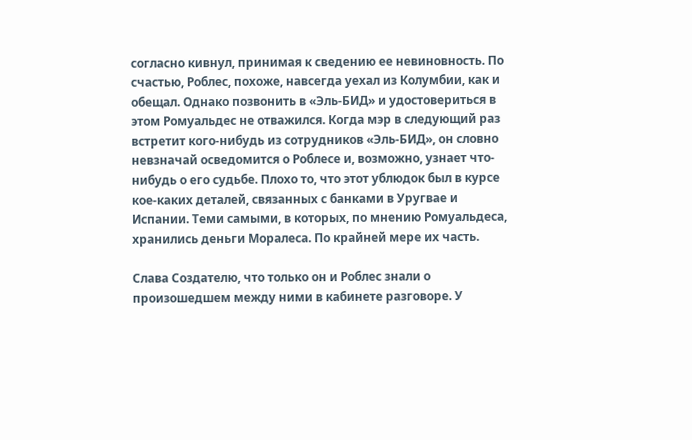согласно кивнул, принимая к сведению ее невиновность. По счастью, Роблес, похоже, навсегда уехал из Колумбии, как и обещал. Однако позвонить в «Эль-БИД» и удостовериться в этом Ромуальдес не отважился. Когда мэр в следующий раз встретит кого-нибудь из сотрудников «Эль-БИД», он словно невзначай осведомится о Роблесе и, возможно, узнает что-нибудь о его судьбе. Плохо то, что этот ублюдок был в курсе кое-каких деталей, связанных с банками в Уругвае и Испании. Теми самыми, в которых, по мнению Ромуальдеса, хранились деньги Моралеса. По крайней мере их часть.

Слава Создателю, что только он и Роблес знали о произошедшем между ними в кабинете разговоре. У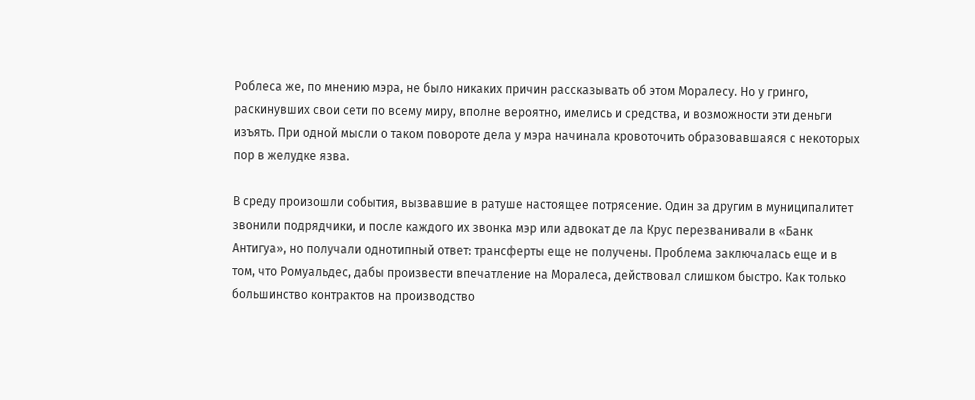Роблеса же, по мнению мэра, не было никаких причин рассказывать об этом Моралесу. Но у гринго, раскинувших свои сети по всему миру, вполне вероятно, имелись и средства, и возможности эти деньги изъять. При одной мысли о таком повороте дела у мэра начинала кровоточить образовавшаяся с некоторых пор в желудке язва.

В среду произошли события, вызвавшие в ратуше настоящее потрясение. Один за другим в муниципалитет звонили подрядчики, и после каждого их звонка мэр или адвокат де ла Крус перезванивали в «Банк Антигуа», но получали однотипный ответ: трансферты еще не получены. Проблема заключалась еще и в том, что Ромуальдес, дабы произвести впечатление на Моралеса, действовал слишком быстро. Как только большинство контрактов на производство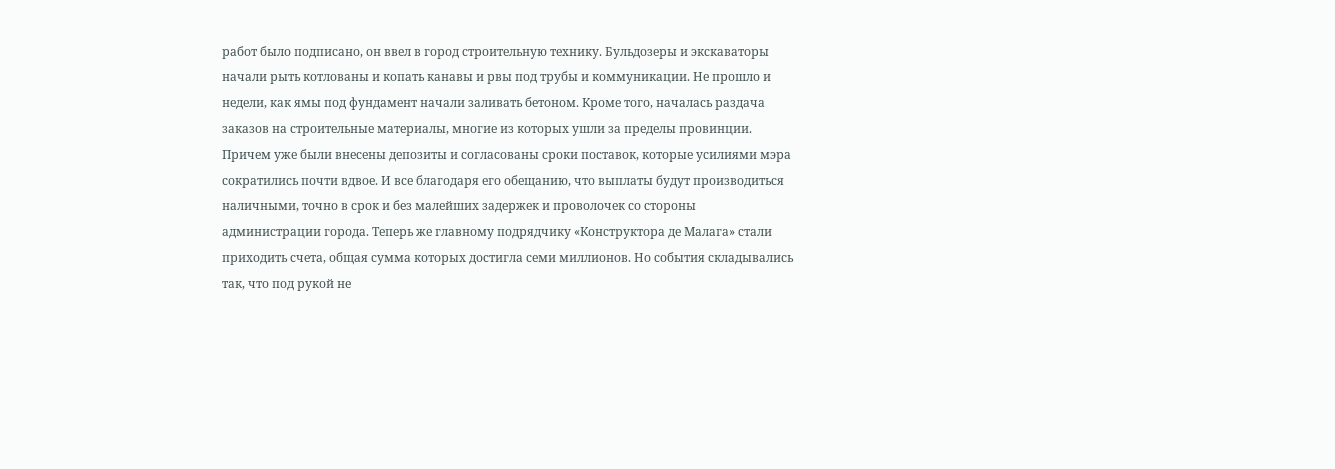работ было подписано, он ввел в город строительную технику. Бульдозеры и экскаваторы начали рыть котлованы и копать канавы и рвы под трубы и коммуникации. Не прошло и недели, как ямы под фундамент начали заливать бетоном. Кроме того, началась раздача заказов на строительные материалы, многие из которых ушли за пределы провинции. Причем уже были внесены депозиты и согласованы сроки поставок, которые усилиями мэра сократились почти вдвое. И все благодаря его обещанию, что выплаты будут производиться наличными, точно в срок и без малейших задержек и проволочек со стороны администрации города. Теперь же главному подрядчику «Конструктора де Малага» стали приходить счета, общая сумма которых достигла семи миллионов. Но события складывались так, что под рукой не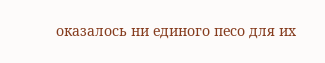оказалось ни единого песо для их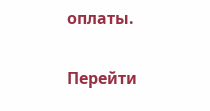оплаты.

Перейти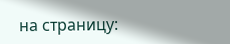на страницу: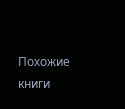Похожие книги